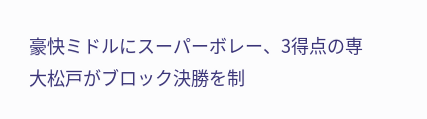豪快ミドルにスーパーボレー、3得点の専大松戸がブロック決勝を制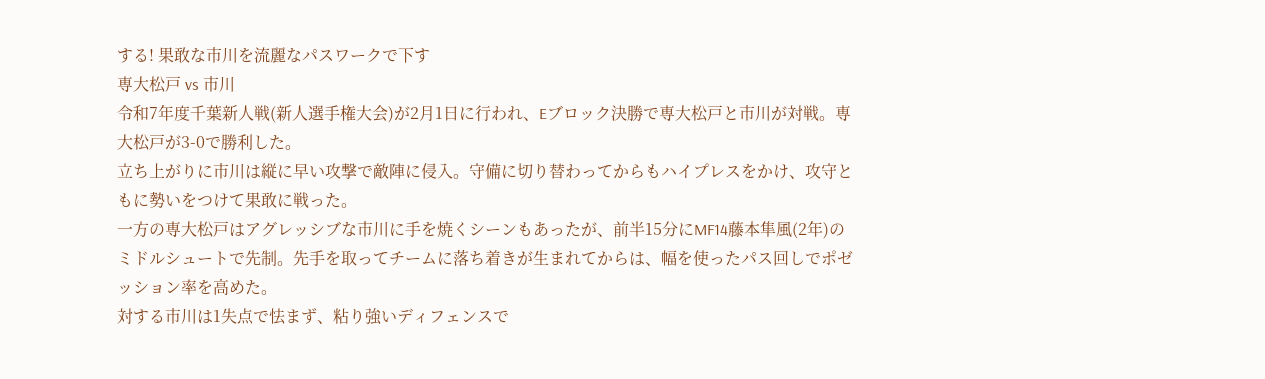する! 果敢な市川を流麗なパスワークで下す
専大松戸 vs 市川
令和7年度千葉新人戦(新人選手権大会)が2月1日に行われ、Eブロック決勝で専大松戸と市川が対戦。専大松戸が3-0で勝利した。
立ち上がりに市川は縦に早い攻撃で敵陣に侵入。守備に切り替わってからもハイプレスをかけ、攻守ともに勢いをつけて果敢に戦った。
一方の専大松戸はアグレッシブな市川に手を焼くシーンもあったが、前半15分にMF14藤本隼風(2年)のミドルシュートで先制。先手を取ってチームに落ち着きが生まれてからは、幅を使ったパス回しでポゼッション率を高めた。
対する市川は1失点で怯まず、粘り強いディフェンスで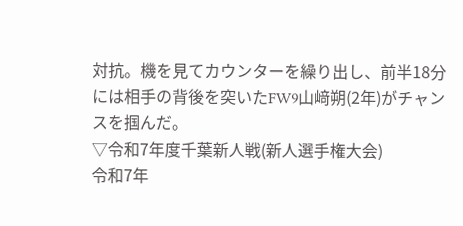対抗。機を見てカウンターを繰り出し、前半18分には相手の背後を突いたFW9山﨑朔(2年)がチャンスを掴んだ。
▽令和7年度千葉新人戦(新人選手権大会)
令和7年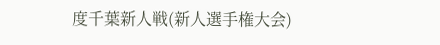度千葉新人戦(新人選手権大会)